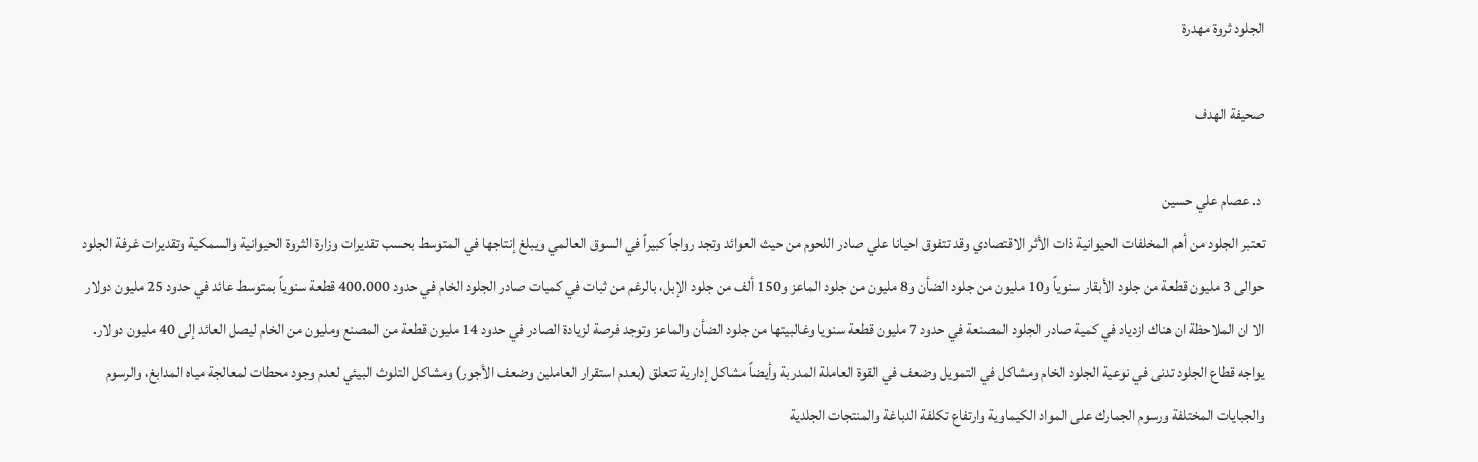الجلود ثروة مهدرة

صحيفة الهدف

 د. عصام علي حسين
تعتبر الجلود من أهم المخلفات الحيوانية ذات الأثر الاقتصادي وقد تتفوق احيانا علي صادر اللحوم من حيث العوائد وتجد رواجاً كبيراً في السوق العالمي ويبلغ إنتاجها في المتوسط بحسب تقديرات وزارة الثروة الحيوانية والسمكية وتقديرات غرفة الجلود حوالى 3 مليون قطعة من جلود الأبقار سنوياً و10 مليون من جلود الضأن و8 مليون من جلود الماعز و150 ألف من جلود الإبل، بالرغم من ثبات في كميات صادر الجلود الخام في حدود 400.000 قطعة سنوياً بمتوسط عائد في حدود 25 مليون دولار الا ان الملاحظة ان هناك ازدياد في كمية صادر الجلود المصنعة في حدود 7 مليون قطعة سنويا وغالبيتها من جلود الضأن والماعز وتوجد فرصة لزيادة الصادر في حدود 14 مليون قطعة من المصنع ومليون من الخام ليصل العائد إلى 40 مليون دولار.
يواجه قطاع الجلود تدنى في نوعية الجلود الخام ومشاكل في التمويل وضعف في القوة العاملة المدربة وأيضاً مشاكل إدارية تتعلق (بعدم استقرار العاملين وضعف الأجور) ومشاكل التلوث البيئي لعدم وجود محطات لمعالجة مياه المدابغ، والرسوم والجبايات المختلفة ورسوم الجمارك على المواد الكيماوية وارتفاع تكلفة الدباغة والمنتجات الجلدية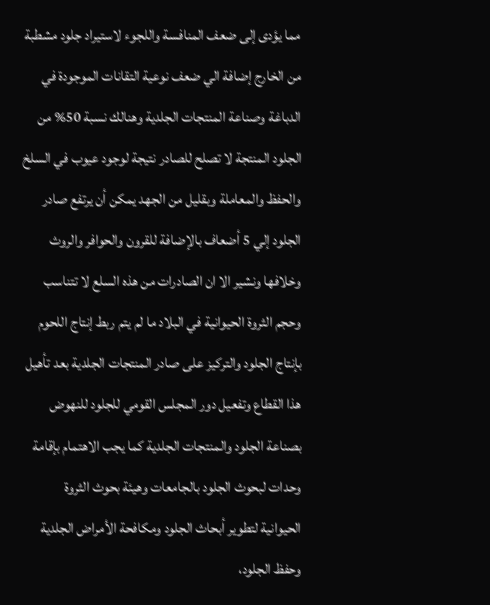مما يؤدى إلى ضعف المنافسة واللجوء لاستيراد جلود مشطبة من الخارج إضافة الي ضعف نوعية التقانات الموجودة في الدباغة وصناعة المنتجات الجلدية وهنالك نسبة 50% من الجلود المنتجة لا تصلح للصادر نتيجة لوجود عيوب في السلخ والحفظ والمعاملة وبقليل من الجهد يمكن أن يرتفع صادر الجلود إلي 5 أضعاف بالإضافة للقرون والحوافر والروث وخلافها ونشير الا ان الصادرات من هذه السلع لا تتناسب وحجم الثروة الحيوانية في البلاد ما لم يتم ربط إنتاج اللحوم بإنتاج الجلود والتركيز على صادر المنتجات الجلدية بعد تأهيل هذا القطاع وتفعيل دور المجلس القومي للجلود للنهوض بصناعة الجلود والمنتجات الجلدية كما يجب الاهتمام بإقامة وحدات لبحوث الجلود بالجامعات وهيئة بحوث الثروة الحيوانية لتطوير أبحاث الجلود ومكافحة الأمراض الجلدية وحفظ الجلود،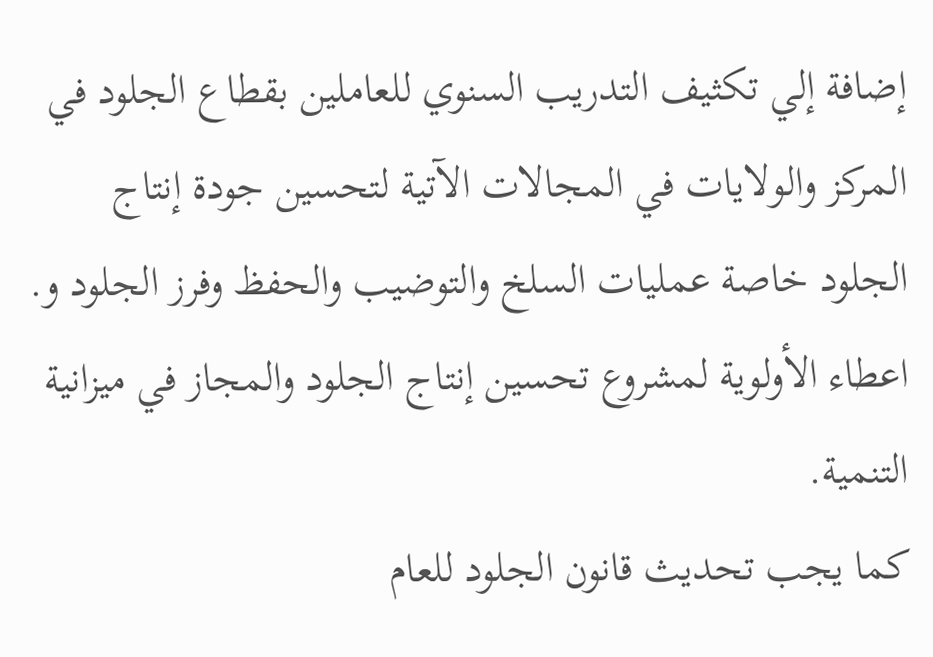إضافة إلي تكثيف التدريب السنوي للعاملين بقطاع الجلود في المركز والولايات في المجالات الآتية لتحسين جودة إنتاج الجلود خاصة عمليات السلخ والتوضيب والحفظ وفرز الجلود و. اعطاء الأولوية لمشروع تحسين إنتاج الجلود والمجاز في ميزانية التنمية.
كما يجب تحديث قانون الجلود للعام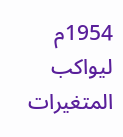1954م ليواكب المتغيرات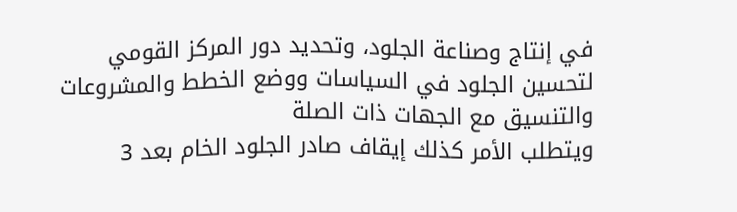في إنتاج وصناعة الجلود، وتحديد دور المركز القومي لتحسين الجلود في السياسات ووضع الخطط والمشروعات والتنسيق مع الجهات ذات الصلة
ويتطلب الأمر كذلك إيقاف صادر الجلود الخام بعد 3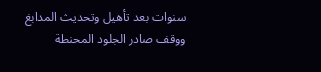سنوات بعد تأهيل وتحديث المدابغ ووقف صادر الجلود المحنطة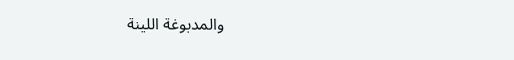والمدبوغة اللينة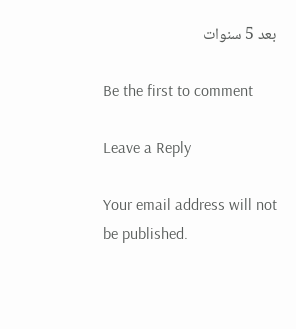بعد 5 سنوات

Be the first to comment

Leave a Reply

Your email address will not be published.